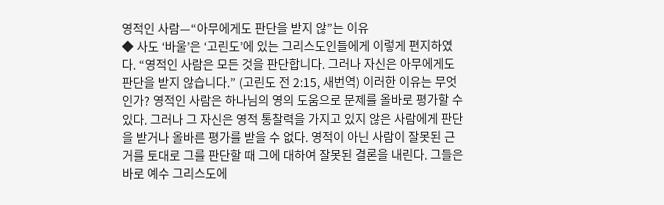영적인 사람—“아무에게도 판단을 받지 않”는 이유
◆ 사도 ‘바울’은 ‘고린도’에 있는 그리스도인들에게 이렇게 편지하였다. “영적인 사람은 모든 것을 판단합니다. 그러나 자신은 아무에게도 판단을 받지 않습니다.” (고린도 전 2:15, 새번역) 이러한 이유는 무엇인가? 영적인 사람은 하나님의 영의 도움으로 문제를 올바로 평가할 수 있다. 그러나 그 자신은 영적 통찰력을 가지고 있지 않은 사람에게 판단을 받거나 올바른 평가를 받을 수 없다. 영적이 아닌 사람이 잘못된 근거를 토대로 그를 판단할 때 그에 대하여 잘못된 결론을 내린다. 그들은 바로 예수 그리스도에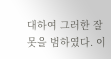대하여 그러한 잘못을 범하였다. 이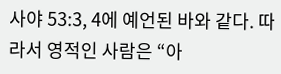사야 53:3, 4에 예언된 바와 같다. 따라서 영적인 사람은 “아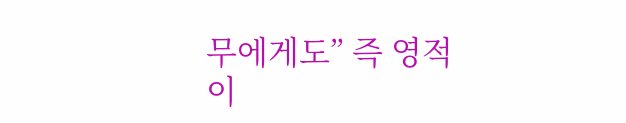무에게도” 즉 영적이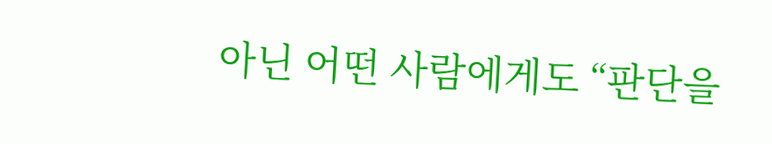아닌 어떤 사람에게도 “판단을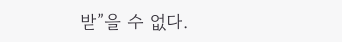받”을 수 없다.